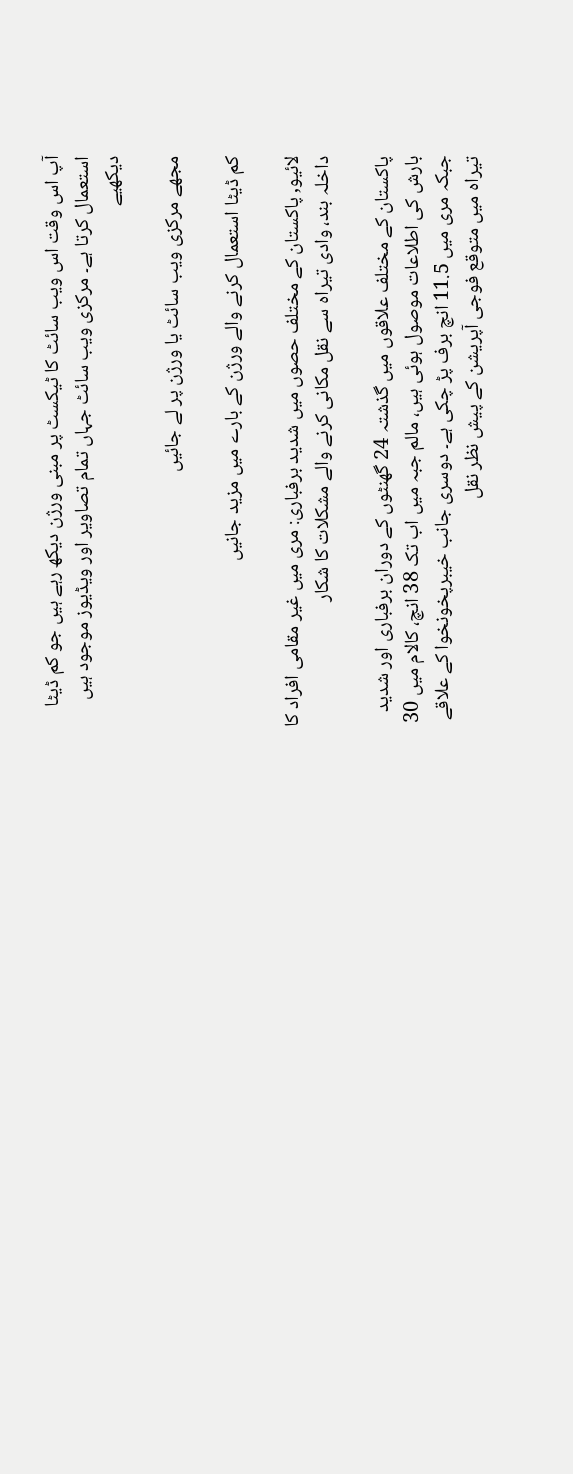آپ اس وقت اس ویب سائٹ کا ٹیکسٹ پر مبنی ورژن دیکھ رہے ہیں جو کم ڈیٹا استعمال کرتا ہے۔ مرکزی ویب سائٹ جہاں تمام تصاویر اور ویڈیوز موجود ہیں دیکھیے

مجھے مرکزی ویب سائٹ یا ورژن پر لے جائیں

کم ڈیٹا استعمال کرنے والے ورژن کے بارے میں مزید جانیں

لائیو, پاکستان کے مختلف حصوں میں شدید برفباری: مری میں غیر مقامی افراد کا داخلہ بند، وادی تیراہ سے نقل مکانی کرنے والے مشکلات کا شکار

پاکستان کے مختلف علاقوں میں گذشتہ 24 گھنٹوں کے دوران برفباری اور شدید بارش کی اطلاعات موصول ہوئی ہیں، مالم جبہ میں اب تک 38 انچ، کالام میں 30 جبکہ مری میں 11.5 انچ برف پڑ چکی ہے۔ دوسری جانب خیبرپخونخوا کے علاقے تیراہ میں متوقع فوجی آپریشن کے پیش نظر نقل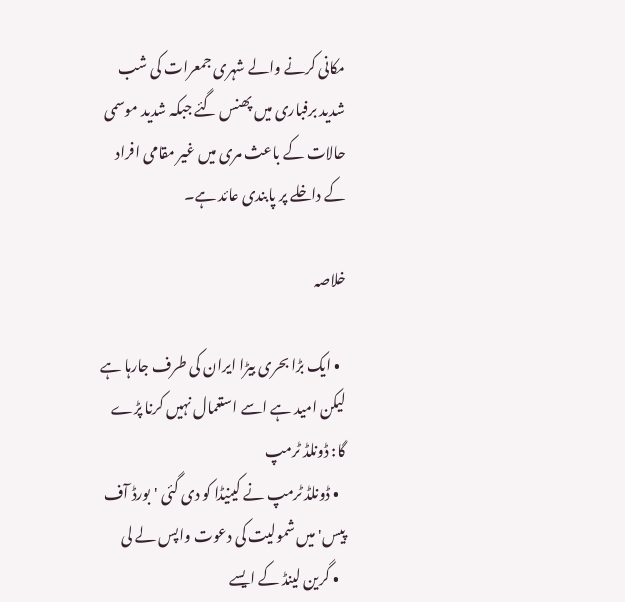مکانی کرنے والے شہری جمعرات کی شب شدید برفباری میں پھنس گئے جبکہ شدید موسمی حالات کے باعث مری میں غیر مقامی افراد کے داخلے پر پابندی عائد ہے۔

خلاصہ

  • ایک بڑا بحری بیڑا ایران کی طرف جارہا ہے لیکن امید ہے اسے استعمال نہیں کرنا پڑے گا: ڈونلڈ ٹرمپ
  • ڈونلڈ ٹرمپ نے کینیڈا کو دی گئی 'بورڈ آف پیس' میں شمولیت کی دعوت واپس لے لی
  • گرین لینڈ کے ایسے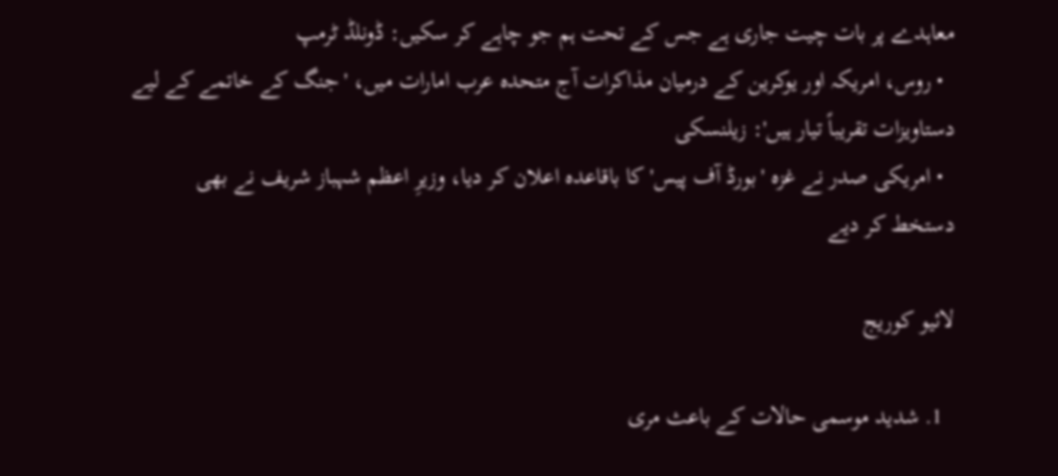معاہدے پر بات چیت جاری ہے جس کے تحت ہم جو چاہے کر سکیں: ڈونلڈ ٹرمپ
  • روس، امریکہ اور یوکرین کے درمیان مذاکرات آج متحدہ عرب امارات میں، 'جنگ کے خاتمے کے لیے دستاویزات تقریباً تیار ہیں': زیلنسکی
  • امریکی صدر نے غزہ 'بورڈ آف پیس' کا باقاعدہ اعلان کر دیا، وزیرِ اعظم شہباز شریف نے بھی دستخط کر دیے

لائیو کوریج

  1. شدید موسمی حالات کے باعث مری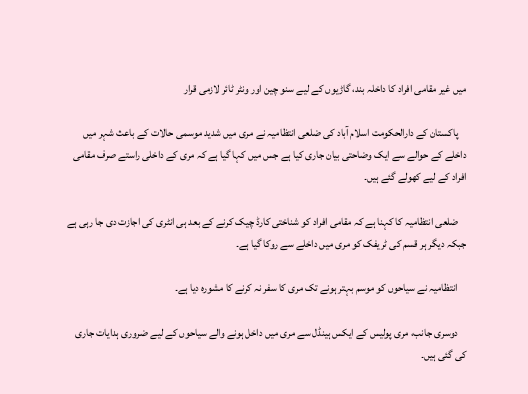میں غیر مقامی افراد کا داخلہ بند، گاڑیوں کے لیے سنو چین اور ونٹر ٹائر لازمی قرار

    پاکستان کے دارالحکومت اسلام آباد کی ضلعی انتظامیہ نے مری میں شدید موسمی حالات کے باعث شہر میں داخلے کے حوالے سے ایک وضاحتی بیان جاری کیا ہے جس میں کہا گیا ہے کہ مری کے داخلی راستے صرف مقامی افراد کے لیے کھولے گئے ہیں۔

    ضلعی انتظامیہ کا کہنا ہے کہ مقامی افراد کو شناختی کارڈ چیک کرنے کے بعد ہی انٹری کی اجازت دی جا رہی ہے جبکہ دیگر ہر قسم کی ٹریفک کو مری میں داخلے سے روکا گیا ہے۔

    انتظامیہ نے سیاحوں کو موسم بہتر ہونے تک مری کا سفر نہ کرنے کا مشورہ دیا ہے۔

    دوسری جانب، مری پولیس کے ایکس ہینڈل سے مری میں داخل ہونے والے سیاحوں کے لیے ضروری ہدایات جاری کی گئی ہیں۔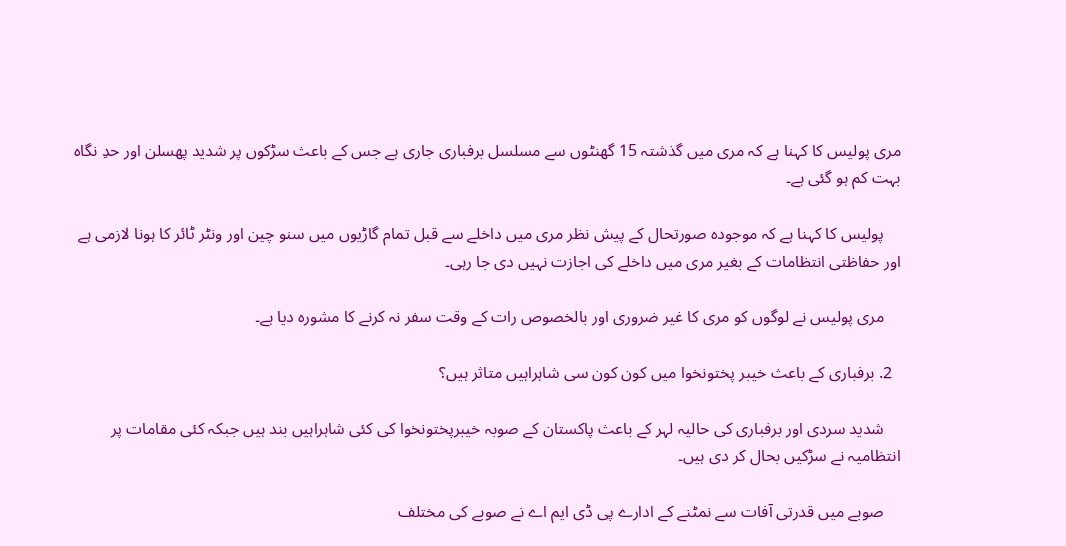مری پولیس کا کہنا ہے کہ مری میں گذشتہ 15 گھنٹوں سے مسلسل برفباری جاری ہے جس کے باعث سڑکوں پر شدید پھسلن اور حدِ نگاہ بہت کم ہو گئی ہے۔

    پولیس کا کہنا ہے کہ موجودہ صورتحال کے پیش نظر مری میں داخلے سے قبل تمام گاڑیوں میں سنو چین اور ونٹر ٹائر کا ہونا لازمی ہے اور حفاظتی انتظامات کے بغیر مری میں داخلے کی اجازت نہیں دی جا رہی۔

    مری پولیس نے لوگوں کو مری کا غیر ضروری اور بالخصوص رات کے وقت سفر نہ کرنے کا مشورہ دیا ہے۔

  2. برفباری کے باعث خیبر پختونخوا میں کون کون سی شاہراہیں متاثر ہیں؟

    شدید سردی اور برفباری کی حالیہ لہر کے باعث پاکستان کے صوبہ خیبرپختونخوا کی کئی شاہراہیں بند ہیں جبکہ کئی مقامات پر انتظامیہ نے سڑکیں بحال کر دی ہیں۔

    صوبے میں قدرتی آفات سے نمٹنے کے ادارے پی ڈی ایم اے نے صوبے کی مختلف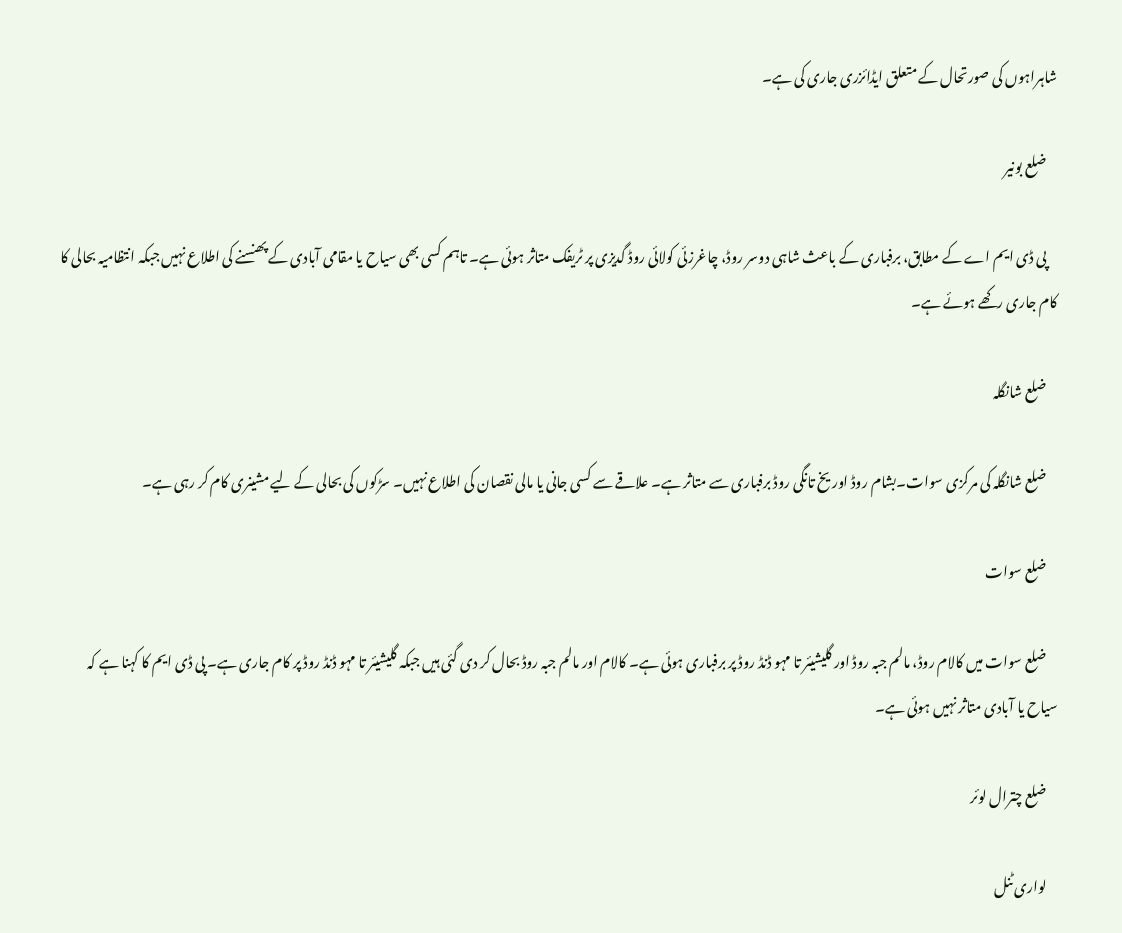شاہراہوں کی صورتحال کے متعلق ایڈائزری جاری کی ہے۔

    ضلع بونیر

    پی ڈی ایم اے کے مطابق، برفباری کے باعث شاہی دوسر روڈ، چاغرزئی کولائی روڈ گدیزی پر ٹریفک متاثر ہوئی ہے۔ تاہم کسی بھی سیاح یا مقامی آبادی کے پھنسنے کی اطلاع نہیں جبکہ انتظامیہ بحالی کا کام جاری رکھے ہوئے ہے۔

    ضلع شانگلہ

    ضلع شانگلہ کی مرکزی سوات۔بشام روڈ اور یخ تانگی روڈ برفباری سے متاثر ہے۔ علاقے سے کسی جانی یا مالی نقصان کی اطلاع نہیں۔ سڑکوں کی بحالی کے لیے مشینری کام کر رہی ہے۔

    ضلع سوات

    ضلع سوات میں کالام روڈ، مالم جبہ روڈ اور گلیشیئر تا مہو ڈنڈ روڈ پر برفباری ہوئی ہے۔ کالام اور مالم جبہ روڈ بحال کر دی گئی ہیں جبکہ گلیشیئر تا مہو ڈنڈ روڈ پر کام جاری ہے۔ پی ڈی ایم کا کہنا ہے کہ سیاح یا آبادی متاثر نہیں ہوئی ہے۔

    ضلع چترال لوئر

    لواری ٹنل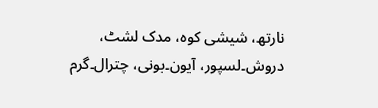نارتھ، شیشی کوہ، مدک لشٹ، دروش۔لسپور، آیون۔بونی، چترال۔گرم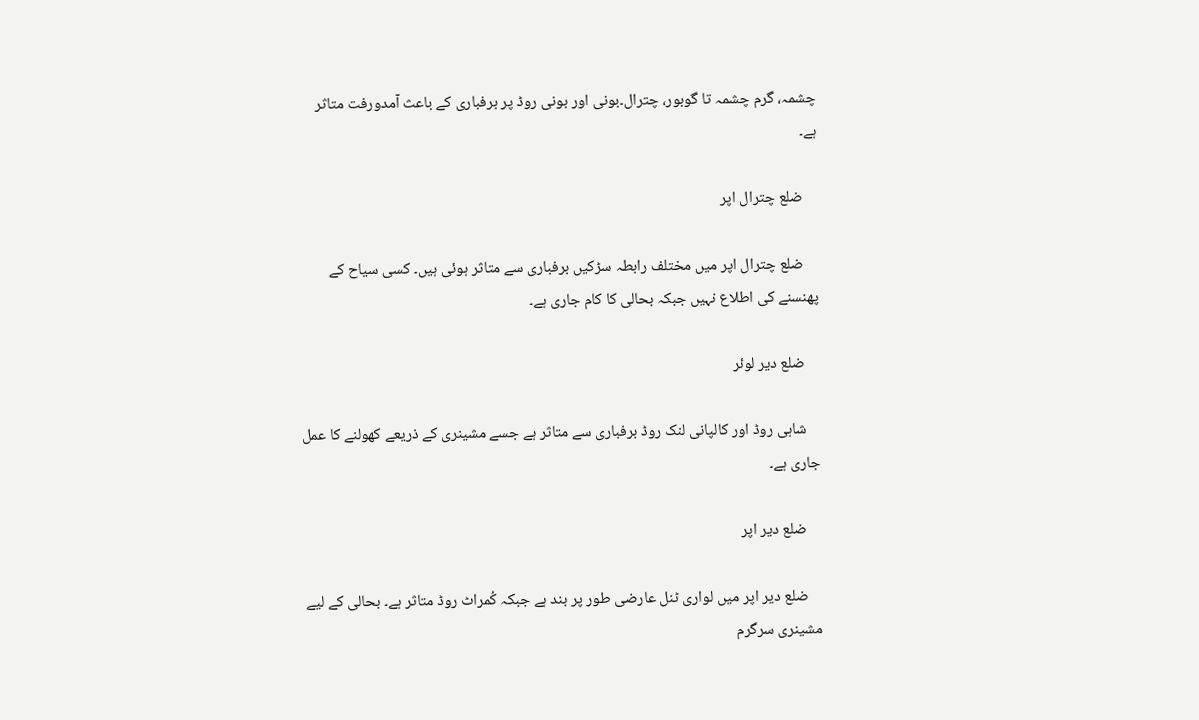چشمہ، گرم چشمہ تا گوبور، چترال۔بونی اور بونی روڈ پر برفباری کے باعث آمدورفت متاثر ہے۔

    ضلع چترال اپر

    ضلع چترال اپر میں مختلف رابطہ سڑکیں برفباری سے متاثر ہوئی ہیں۔ کسی سیاح کے پھنسنے کی اطلاع نہیں جبکہ بحالی کا کام جاری ہے۔

    ضلع دیر لوئر

    شاہی روڈ اور کالپانی لنک روڈ برفباری سے متاثر ہے جسے مشینری کے ذریعے کھولنے کا عمل جاری ہے۔

    ضلع دیر اپر

    ضلع دیر اپر میں لواری ٹنل عارضی طور پر بند ہے جبکہ کُمراٹ روڈ متاثر ہے۔ بحالی کے لیے مشینری سرگرم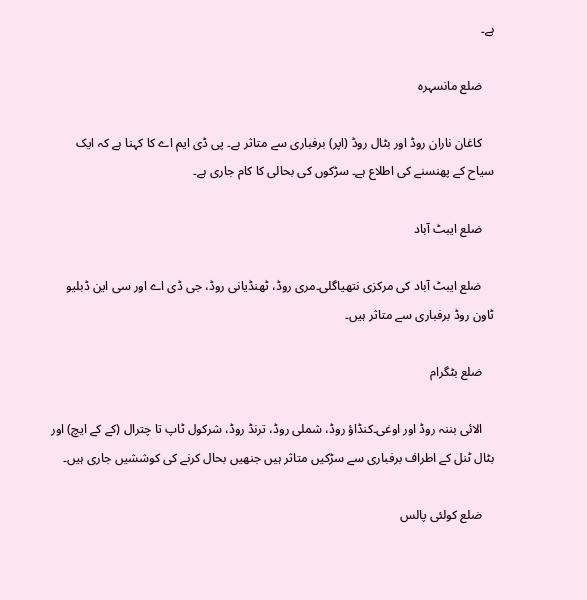ہے۔

    ضلع مانسہرہ

    کاغان ناران روڈ اور بٹال روڈ (اپر) برفباری سے متاثر ہے۔ پی ڈی ایم اے کا کہنا ہے کہ ایک سیاح کے پھنسنے کی اطلاع ہے۔ سڑکوں کی بحالی کا کام جاری ہے۔

    ضلع ایبٹ آباد

    ضلع ایبٹ آباد کی مرکزی نتھیاگلی۔مری روڈ، ٹھنڈیانی روڈ، جی ڈی اے اور سی این ڈبلیو ٹاون روڈ برفباری سے متاثر ہیں۔

    ضلع بٹگرام

    الائی بننہ روڈ اور اوغی۔کنڈاؤ روڈ، شملی روڈ، ترنڈ روڈ، شرکول ٹاپ تا چترال (کے کے ایچ) اور بٹال ٹنل کے اطراف برفباری سے سڑکیں متاثر ہیں جنھیں بحال کرنے کی کوششیں جاری ہیں۔

    ضلع کولئی پالس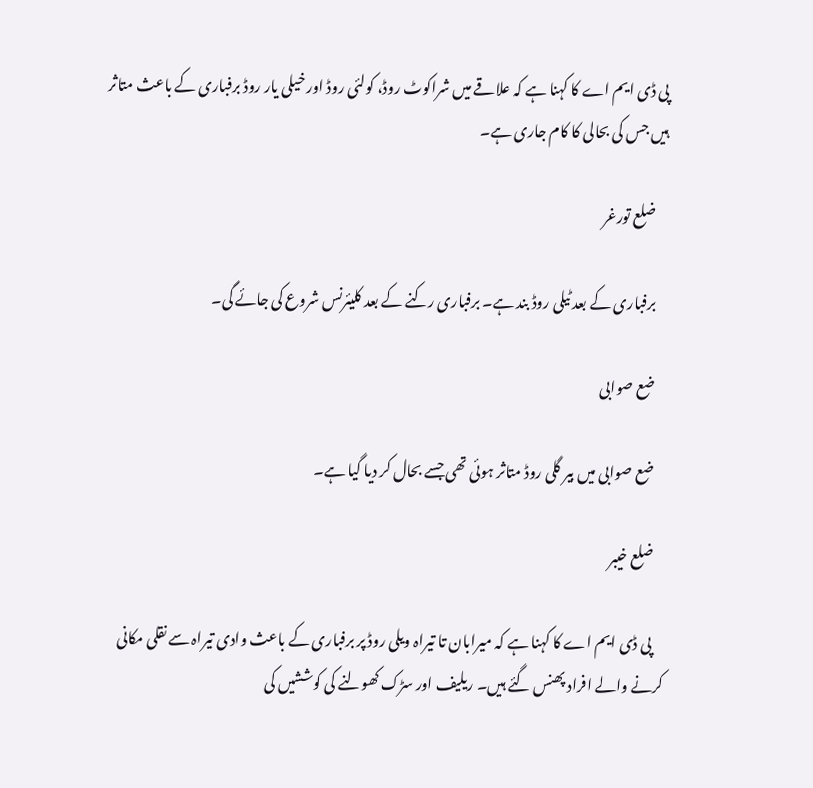پی ڈی ایم اے کا کہنا ہے کہ علاقے میں شراکوٹ روڈ، کولئی روڈ اور خیلی یار روڈ برفباری کے باعث متاثر ہیں جس کی بحالی کا کام جاری ہے۔

    ضلع تورغر

    برفباری کے بعد ٹیلی روڈ بند ہے۔ برفباری رکنے کے بعد کلیئرنس شروع کی جائے گی۔

    ضع صوابی

    ضع صوابی میں بیر گلی روڈ متاثر ہوئی تھی جسے بحال کر دیا گیا ہے۔

    ضلع خیبر

    پی ڈی ایم اے کا کہنا ہے کہ میرابان تا تیراہ ویلی روڈ پر برفباری کے باعث وادی تیراہ سے نقلی مکانی کرنے والے افراد پھنس گئے ہیں۔ ریلیف اور سڑک کھولنے کی کوششیں کی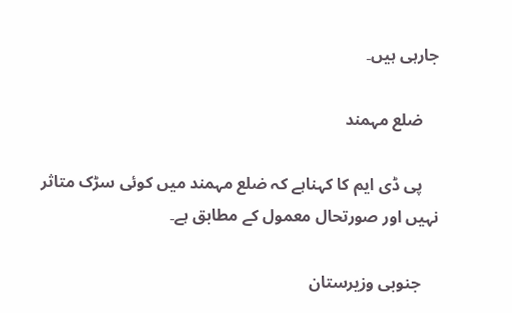جارہی ہیں۔

    ضلع مہمند

    پی ڈی ایم کا کہناہے کہ ضلع مہمند میں کوئی سڑک متاثر نہیں اور صورتحال معمول کے مطابق ہے۔

    جنوبی وزیرستان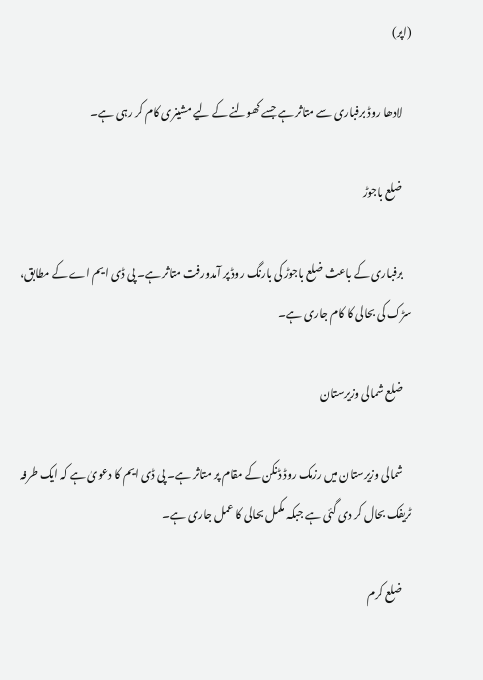(اپر)

    لادھا روڈ برفباری سے متاثر ہے جسے کھولنے کے لیے مشینری کام کر رہی ہے۔

    ضلع باجوڑ

    برفباری کے باعث ضلع باجوڑ کی بارنگ روڈ پر آمدورفت متاثر ہے۔ پی ڈی ایم اے کے مطابق، سڑک کی بحالی کا کام جاری ہے۔

    ضلع شمالی وزیرستان

    شمالی وزیرستان میں رزمک روڈ ڈنکن کے مقام پر متاثر ہے۔ پی ڈی ایم کا دعویٰ ہے کہ ایک طرفہ ٹریفک بحال کر دی گئی ہے جبکہ مکمل بحالی کا عمل جاری ہے۔

    ضلع کرم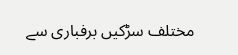مختلف سڑکیں برفباری سے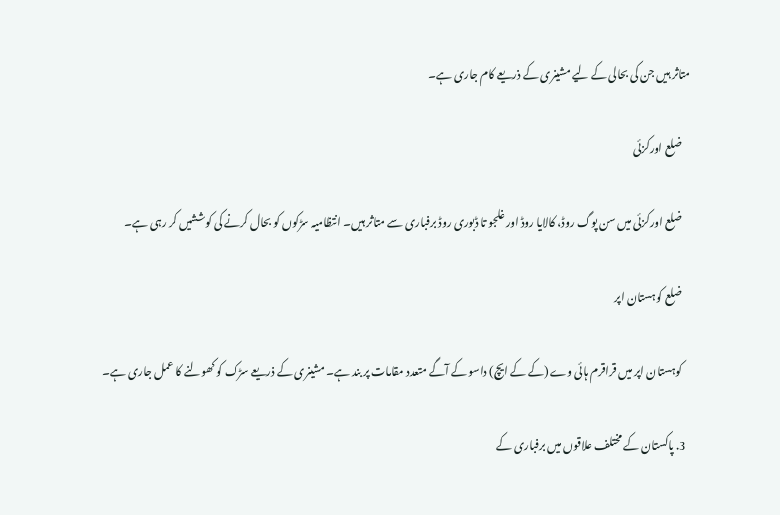متاثر ہیں جن کی بحالی کے لیے مشینری کے ذریعے کام جاری ہے۔

    ضلع اورکزئی

    ضلع اورکزئی میں سن پوگ روڈ، کالایا روڈ اور غلجو تا ڈبوری روڈ برفباری سے متاثر ہیں۔ انتظامیہ سڑکوں کو بحال کرنے کی کوششیں کر رہی ہے۔

    ضلع کوہستان اپر

    کوہستان اپر میں قراقرم ہائی وے (کے کے ایچ) داسو کے آگے متعدد مقامات پر بند ہے۔ مشینری کے ذریعے سڑک کو کھولنے کا عمل جاری ہے۔

  3. پاکستان کے مختلف علاقوں میں برفباری کے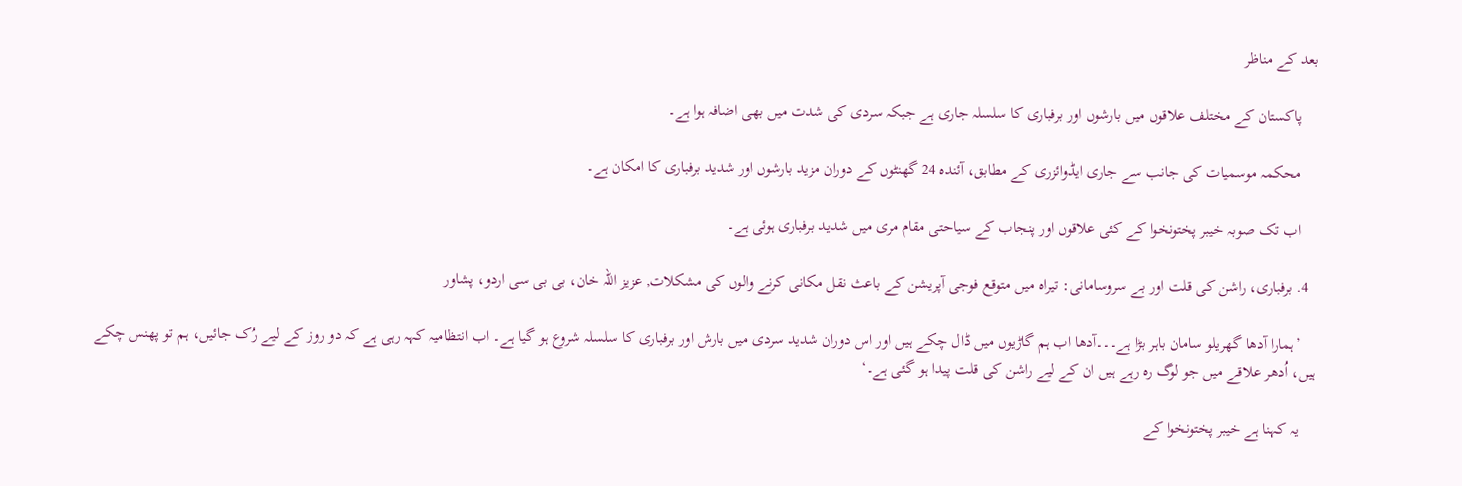بعد کے مناظر

    پاکستان کے مختلف علاقوں میں بارشوں اور برفباری کا سلسلہ جاری ہے جبکہ سردی کی شدت میں بھی اضافہ ہوا ہے۔

    محکمہ موسمیات کی جانب سے جاری ایڈوائزری کے مطابق، آئندہ 24 گھنٹوں کے دوران مزید بارشوں اور شدید برفباری کا امکان ہے۔

    اب تک صوبہ خیبر پختونخوا کے کئی علاقوں اور پنجاب کے سیاحتی مقام مری میں شدید برفباری ہوئی ہے۔

  4. برفباری، راشن کی قلت اور بے سروسامانی: تیراہ میں متوقع فوجی آپریشن کے باعث نقل مکانی کرنے والوں کی مشکلات, عزیز اللہ خان، بی بی سی اردو، پشاور

    ’ہمارا آدھا گھریلو سامان باہر بڑا ہے۔۔۔آدھا اب ہم گاڑیوں میں ڈال چکے ہیں اور اس دوران شدید سردی میں بارش اور برفباری کا سلسلہ شروع ہو گیا ہے۔ اب انتظامیہ کہہ رہی ہے کہ دو روز کے لیے رُک جائیں، ہم تو پھنس چکے ہیں، اُدھر علاقے میں جو لوگ رہ رہے ہیں ان کے لیے راشن کی قلت پیدا ہو گئی ہے۔‘

    یہ کہنا ہے خیبر پختونخوا کے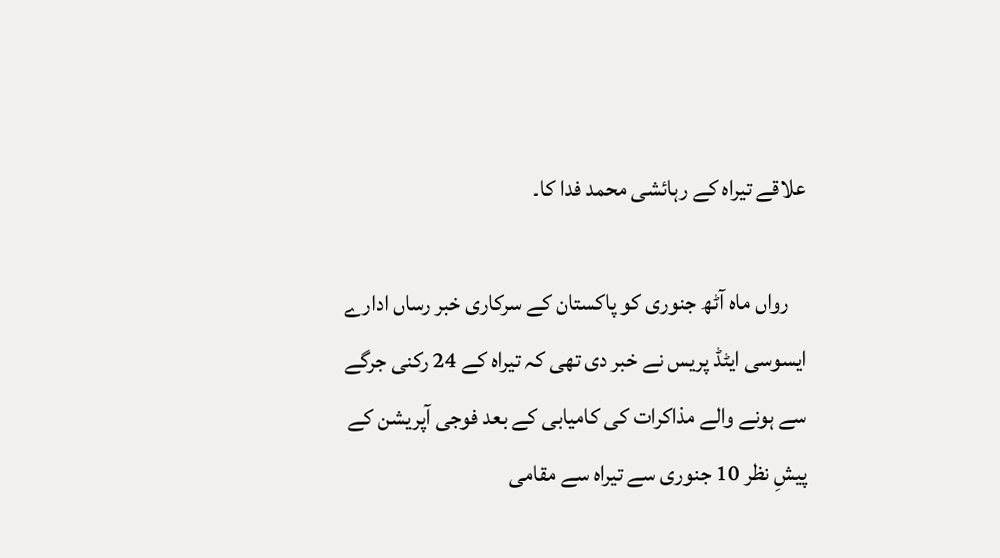علاقے تیراہ کے رہائشی محمد فدا کا۔

    رواں ماہ آٹھ جنوری کو پاکستان کے سرکاری خبر رساں ادارے ایسوسی ایٹڈ پریس نے خبر دی تھی کہ تیراہ کے 24 رکنی جرگے سے ہونے والے مذاکرات کی کامیابی کے بعد فوجی آپریشن کے پیشِ نظر 10 جنوری سے تیراہ سے مقامی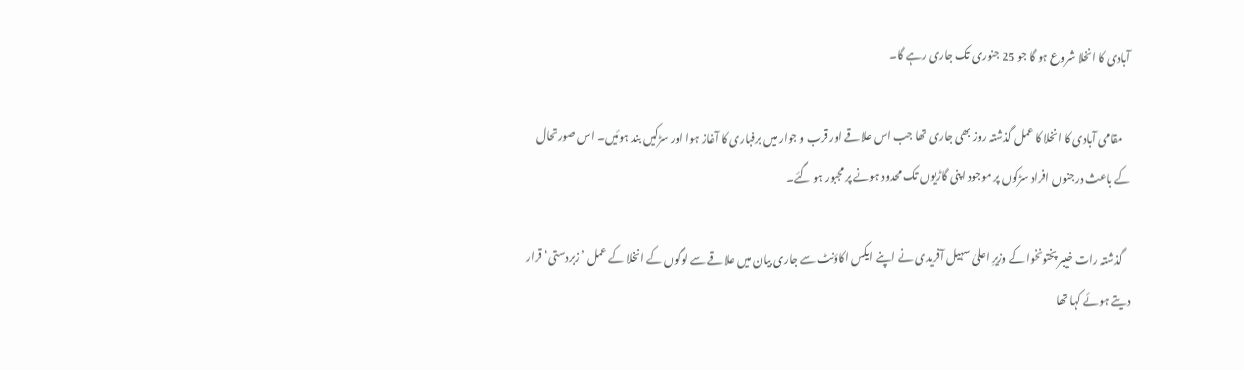آبادی کا انخلا شروع ہو گا جو 25 جنوری تک جاری رہے گا۔

    مقامی آبادی کا انخلا کا عمل گذشتہ روز بھی جاری تھا جب اس علاقے اور قرب و جوار میں برفباری کا آغاز ہوا اور سڑکیں بند ہوئیں۔ اس صورتحال کے باعث درجنوں افراد سڑکوں پر موجود اپنی گاڑیوں تک محدود ہونے پر مجبور ہو گئے۔

    گذشتہ رات خیبر پختونخوا کے وزیرِ اعلیٰ سہیل آفریدی نے اپنے ایکس اکاؤنٹ سے جاری بیان میں علاقے سے لوگوں کے انخلا کے عمل ’زبردستی‘ قرار دیتے ہوئے کہا تھا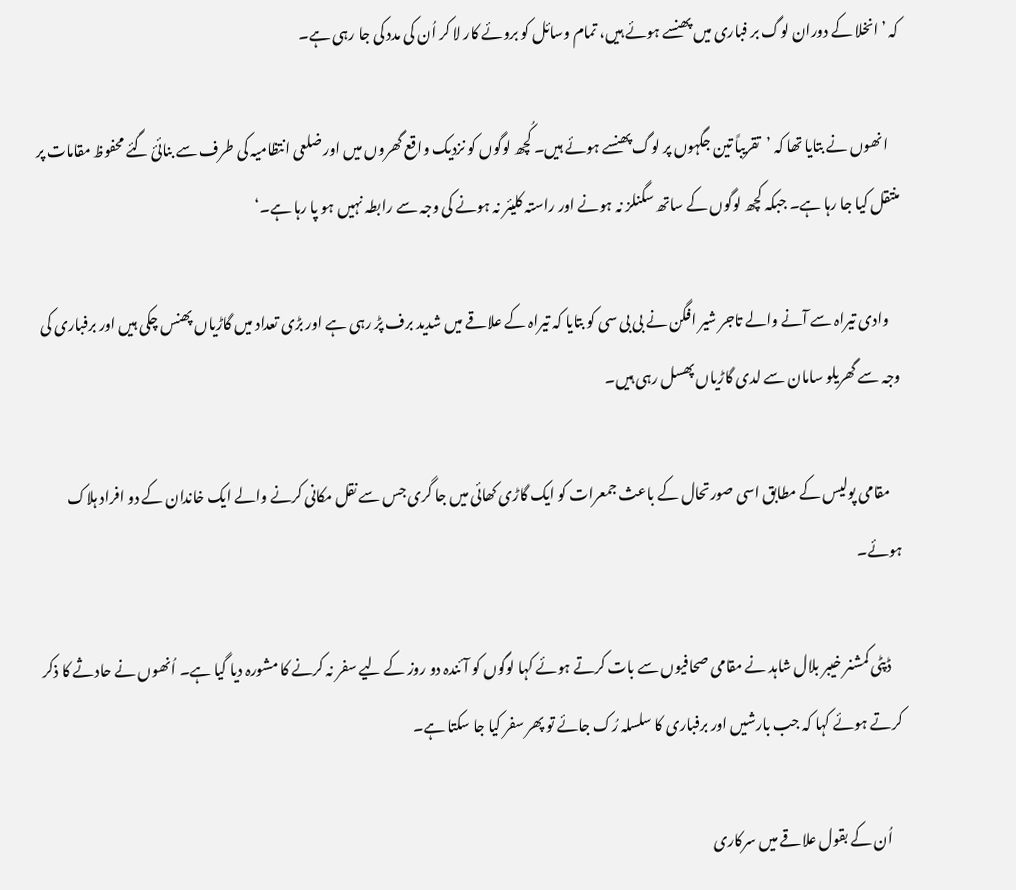کہ ’انخلا کے دوران لوگ بر فباری میں پھنسے ہوئے ہیں، تمام وسائل کو بروئے کار لا کر اُن کی مدد کی جا رہی ہے۔

    انھوں نے بتایا تھا کہ ’تقریباً تین جگہوں پر لوگ پھنسے ہوئے ہیں۔ کُچھ لوگوں کو نزدیک واقع گھروں میں اور ضلعی انتظامیہ کی طرف سے بنائئ گئے محفوظ مقامات پر منتقل کیا جا رہا ہے۔ جبکہ کچھ لوگوں کے ساتھ سگنلز نہ ہونے اور راستہ کلیئر نہ ہونے کی وجہ سے رابطہ نہیں ہو پا رہا ہے۔‘

    وادی تیراہ سے آنے والے تاجر شیر افگن نے بی بی سی کو بتایا کہ تیراہ کے علاقے میں شدید برف پڑ رہی ہے اور بڑی تعداد میں گاڑیاں پھنس چکی ہیں اور برفباری کی وجہ سے گھریلو سامان سے لدی گاڑیاں پھسل رہی ہیں۔

    مقامی پولیس کے مطابق اسی صورتحال کے باعث جمعرات کو ایک گاڑی کھائی میں جا گری جس سے نقل مکانی کرنے والے ایک خاندان کے دو افراد ہلاک ہوئے۔

    ڈپٹی کمشنر خیبر بلال شاہد نے مقامی صحافیوں سے بات کرتے ہوئے کہا لوگوں کو آئندہ دو روز کے لیے سفر نہ کرنے کا مشورہ دیا گیا ہے۔ اُنھوں نے حادثے کا ذکر کرتے ہوئے کہا کہ جب بارشیں اور برفباری کا سلسلہ رُک جائے تو پھر سفر کیا جا سکتا ہے۔

    اُن کے بقول علاقے میں سرکاری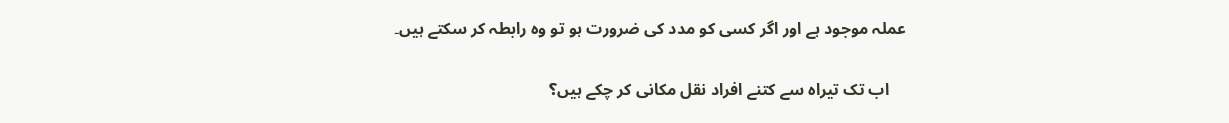عملہ موجود ہے اور اگر کسی کو مدد کی ضرورت ہو تو وہ رابطہ کر سکتے ہیں۔

    اب تک تیراہ سے کتنے افراد نقل مکانی کر چکے ہیں؟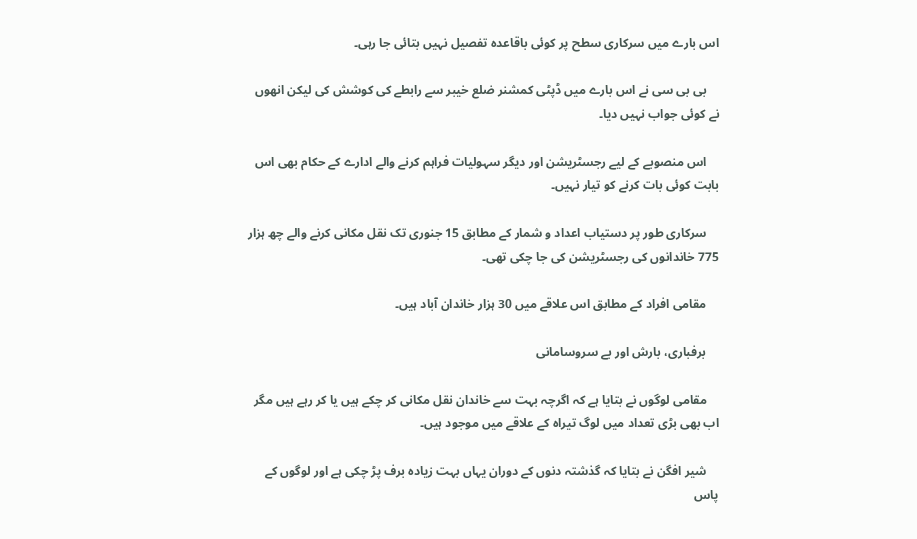اس بارے میں سرکاری سطح پر کوئی باقاعدہ تفصیل نہیں بتائی جا رہی۔

    بی بی سی نے اس بارے میں ڈپٹی کمشنر ضلع خیبر سے رابطے کی کوشش کی لیکن انھوں نے کوئی جواب نہیں دیا۔

    اس منصوبے کے لیے رجسٹریشن اور دیگر سہولیات فراہم کرنے والے ادارے کے حکام بھی اس بابت کوئی بات کرنے کو تیار نہیں۔

    سرکاری طور پر دستیاب اعداد و شمار کے مطابق 15 جنوری تک نقل مکانی کرنے والے چھ ہزار 775 خاندانوں کی رجسٹریشن کی جا چکی تھی۔

    مقامی افراد کے مطابق اس علاقے میں 30 ہزار خاندان آباد ہیں۔

    برفباری، بارش اور بے سروسامانی

    مقامی لوگوں نے بتایا ہے کہ اگرچہ بہت سے خاندان نقل مکانی کر چکے ہیں یا کر رہے ہیں مگر اب بھی بڑی تعداد میں لوگ تیراہ کے علاقے میں موجود ہیں۔

    شیر افگن نے بتایا کہ گذشتہ دنوں کے دوران یہاں بہت زیادہ برف پڑ چکی ہے اور لوگوں کے پاس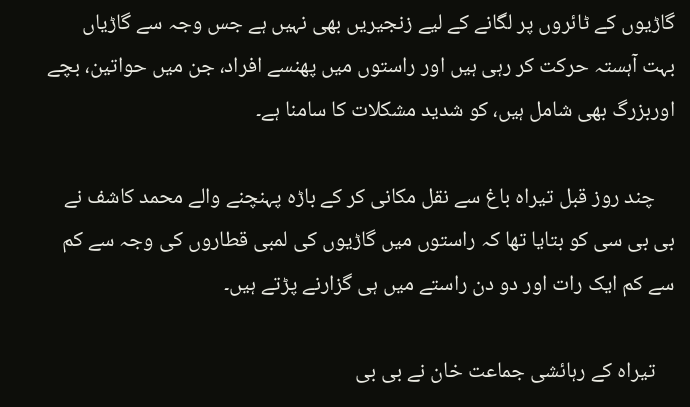گاڑیوں کے ٹائروں پر لگانے کے لیے زنجیریں بھی نہیں ہے جس وجہ سے گاڑیاں بہت آہستہ حرکت کر رہی ہیں اور راستوں میں پھنسے افراد، جن میں حواتین، بچے اوربزرگ بھی شامل ہیں، کو شدید مشکلات کا سامنا ہے۔

    چند روز قبل تیراہ باغ سے نقل مکانی کر کے باڑہ پہنچنے والے محمد کاشف نے بی بی سی کو بتایا تھا کہ راستوں میں گاڑیوں کی لمبی قطاروں کی وجہ سے کم سے کم ایک رات اور دو دن راستے میں ہی گزارنے پڑتے ہیں۔

    تیراہ کے رہائشی جماعت خان نے بی بی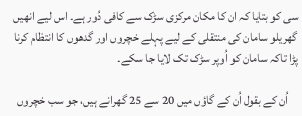سی کو بتایا کہ ان کا مکان مرکزی سڑک سے کافی دُور ہے۔ اس لیے انھیں گھریلو سامان کی منتقلی کے لیے پہلے خچروں اور گدھوں کا انتظام کرنا پڑا تاکہ سامان کو اُوپر سڑک تک لایا جا سکے۔

    اُن کے بقول اُن کے گاؤں میں 20 سے 25 گھرانے ہیں، جو سب خچروں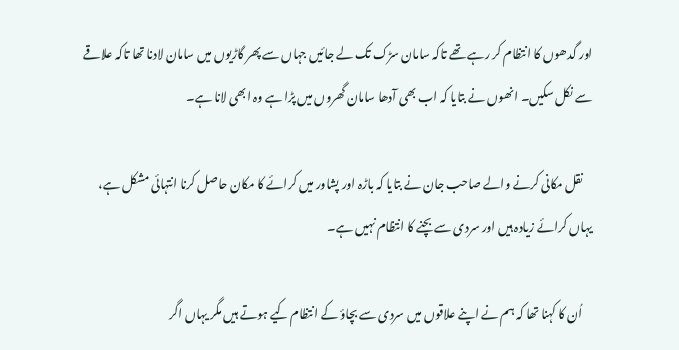اور گدھوں کا انتظام کر رہے تھے تاکہ سامان سڑک تک لے جائیں جہاں سے پھر گاڑیوں میں سامان لادنا تھا تاکہ علاقے سے نکل سکیں۔ انھوں نے بتایا کہ اب بھی آدھا سامان گھروں میں پڑا ہے وہ ابھی لانا ہے۔

    نقل مکانی کرنے والے صاحب جان نے بتایا کہ باڑہ اور پشاور میں کرائے کا مکان حاصل کرنا انتہائی مشکل ہے، یہاں کرائے زیادہ ہیں اور سردی سے بچنے کا انتظام نہیں ہے۔

    اُن کا کہنا تھا کہ ہم نے اپنے علاقوں میں سردی سے بچاؤ کے انتظام کیے ہوتے ہیں مگر یہاں اگر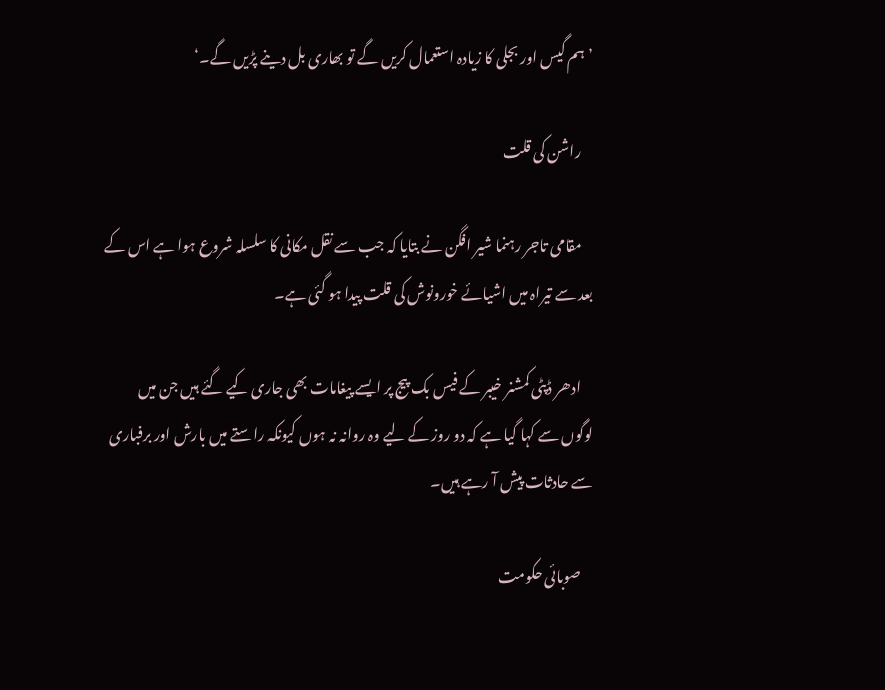’ہم گیس اور بجلی کا زیادہ استعمال کریں گے تو بھاری بل دینے پڑیں گے۔‘

    راشن کی قلت

    مقامی تاجر رہنما شیر افگن نے بتایا کہ جب سے نقل مکانی کا سلسلہ شروع ہوا ہے اس کے بعد سے تیراہ میں اشیائے خورونوش کی قلت پیدا ہو گئی ہے۔

    ادھر ڈپٹی کمشنر خیبر کے فیس بک پیج پر ایسے پیغامات بھی جاری کیے گئے ہیں جن میں لوگوں سے کہا گیا ہے کہ دو روز کے لیے وہ روانہ نہ ہوں کیونکہ راستے میں بارش اور برفباری سے حادثات پیش آ رہے ہیں۔

    صوبائی حکومت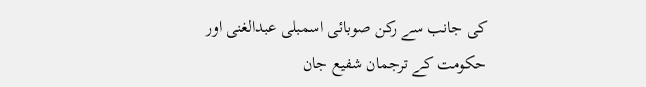کی جانب سے رکن صوبائی اسمبلی عبدالغنی اور حکومت کے ترجمان شفیع جان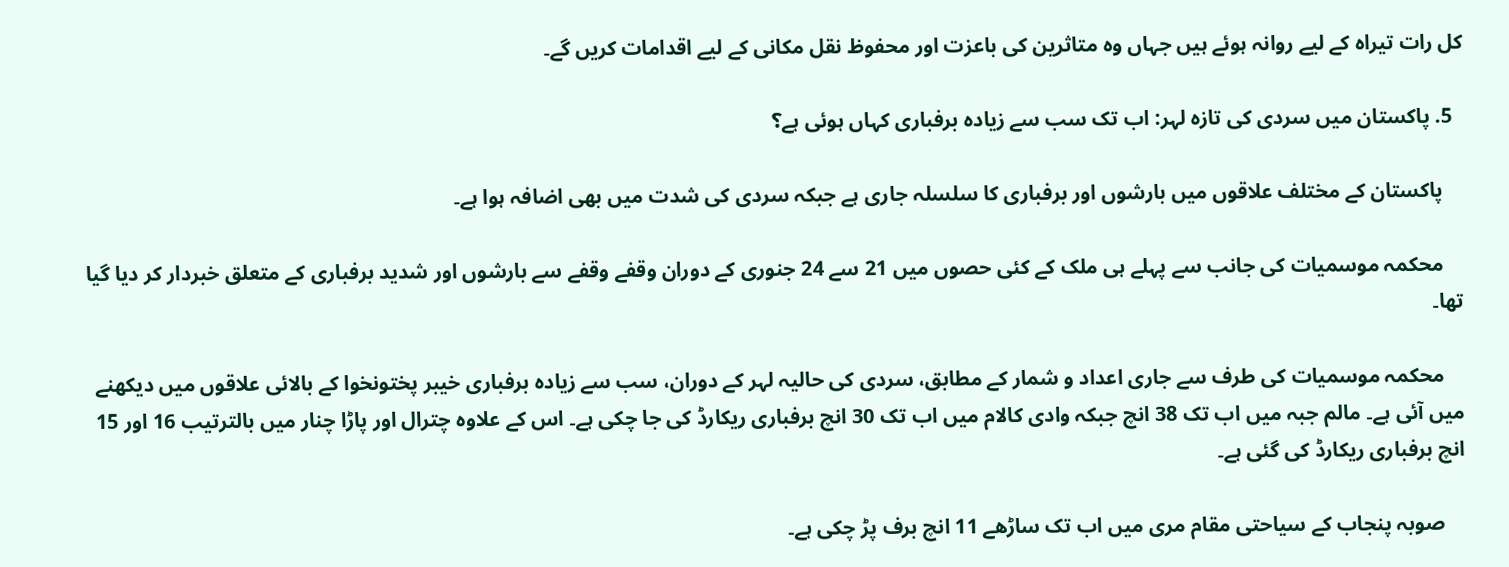کل رات تیراہ کے لیے روانہ ہوئے ہیں جہاں وہ متاثرین کی باعزت اور محفوظ نقل مکانی کے لیے اقدامات کریں گے۔

  5. پاکستان میں سردی کی تازہ لہر: اب تک سب سے زیادہ برفباری کہاں ہوئی ہے؟

    پاکستان کے مختلف علاقوں میں بارشوں اور برفباری کا سلسلہ جاری ہے جبکہ سردی کی شدت میں بھی اضافہ ہوا ہے۔

    محکمہ موسمیات کی جانب سے پہلے ہی ملک کے کئی حصوں میں 21 سے 24 جنوری کے دوران وقفے وقفے سے بارشوں اور شدید برفباری کے متعلق خبردار کر دیا گیا تھا۔

    محکمہ موسمیات کی طرف سے جاری اعداد و شمار کے مطابق، سردی کی حالیہ لہر کے دوران، سب سے زیادہ برفباری خیبر پختونخوا کے بالائی علاقوں میں دیکھنے میں آئی ہے۔ مالم جبہ میں اب تک 38 انچ جبکہ وادی کالام میں اب تک 30 انچ برفباری ریکارڈ کی جا چکی ہے۔ اس کے علاوہ چترال اور پاڑا چنار میں بالترتیب 16 اور 15 انچ برفباری ریکارڈ کی گئی ہے۔

    صوبہ پنجاب کے سیاحتی مقام مری میں اب تک ساڑھے 11 انچ برف پڑ چکی ہے۔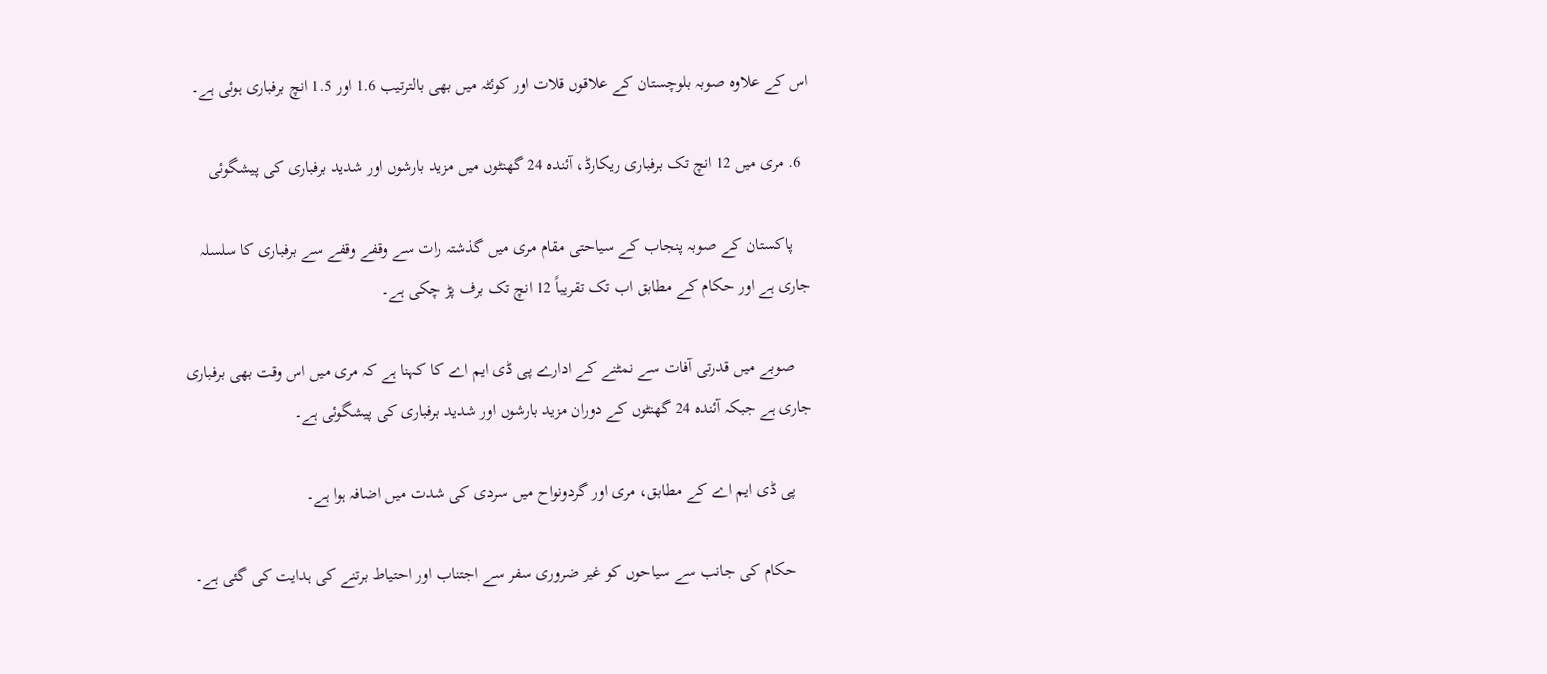اس کے علاوہ صوبہ بلوچستان کے علاقوں قلات اور کوئٹہ میں بھی بالترتیب 1.6 اور 1.5 انچ برفباری ہوئی ہے۔

  6. مری میں 12 انچ تک برفباری ریکارڈ، آئندہ 24 گھنٹوں میں مزید بارشوں اور شدید برفباری کی پیشگوئی

    پاکستان کے صوبہ پنجاب کے سیاحتی مقام مری میں گذشتہ رات سے وقفے وقفے سے برفباری کا سلسلہ جاری ہے اور حکام کے مطابق اب تک تقریباً 12 انچ تک برف پڑ چکی ہے۔

    صوبے میں قدرتی آفات سے نمٹنے کے ادارے پی ڈی ایم اے کا کہنا ہے کہ مری میں اس وقت بھی برفباری جاری ہے جبکہ آئندہ 24 گھنٹوں کے دوران مزید بارشوں اور شدید برفباری کی پیشگوئی ہے۔

    پی ڈی ایم اے کے مطابق، مری اور گردونواح میں سردی کی شدت میں اضافہ ہوا ہے۔

    حکام کی جانب سے سیاحوں کو غیر ضروری سفر سے اجتناب اور احتیاط برتنے کی ہدایت کی گئی ہے۔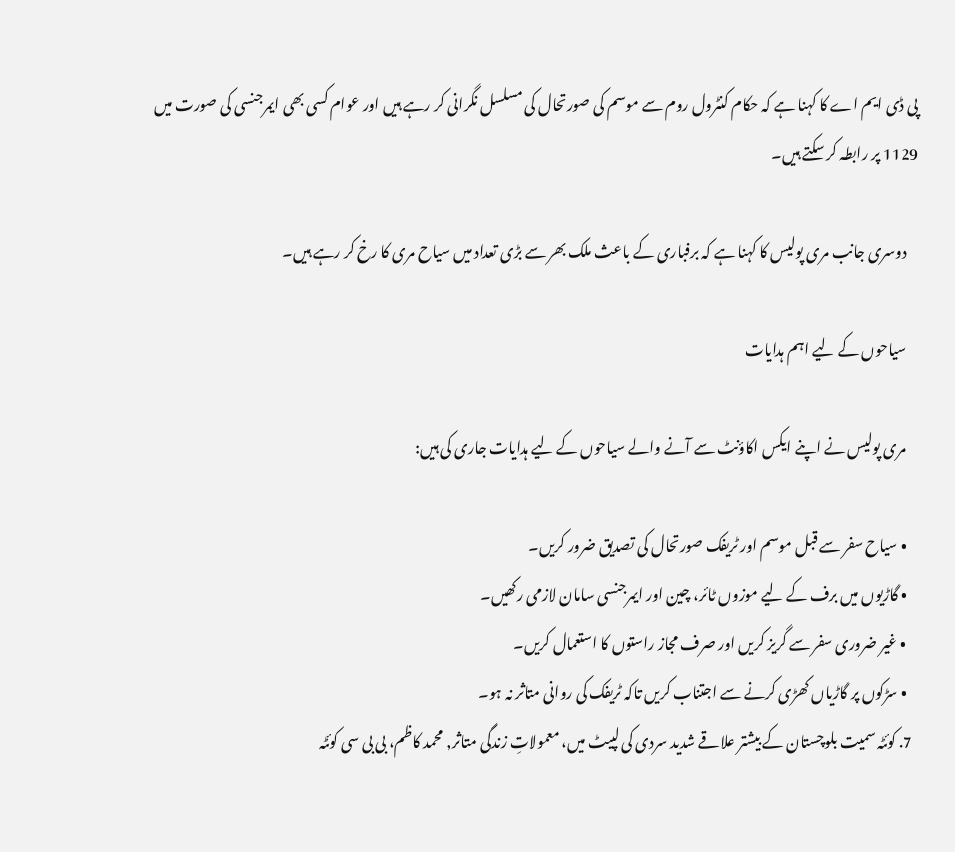پی ڈی ایم اے کا کہنا ہے کہ حکام کنٹرول روم سے موسم کی صورتحال کی مسلسل نگرانی کر رہے ہیں اور عوام کسی بھی ایمرجنسی کی صورت میں 1129 پر رابطہ کر سکتے ہیں۔

    دوسری جانب مری پولیس کا کہنا ہے کہ برفباری کے باعث ملک بھر سے بڑی تعداد میں سیاح مری کا رخ کر رہے ہیں۔

    سیاحوں کے لیے اہم ہدایات

    مری پولیس نے اپنے ایکس اکاؤنٹ سے آنے والے سیاحوں کے لیے ہدایات جاری کی ہیں:

    • سیاح سفر سے قبل موسم اور ٹریفک صورتحال کی تصدیق ضرور کریں۔
    • گاڑیوں میں برف کے لیے موزوں ٹائر، چین اور ایمرجنسی سامان لازمی رکھیں۔
    • غیر ضروری سفر سے گریز کریں اور صرف مجاز راستوں کا استعمال کریں۔
    • سڑکوں پر گاڑیاں کھڑی کرنے سے اجتناب کریں تاکہ ٹریفک کی روانی متاثر نہ ہو۔
  7. کوئٹہ سمیت بلوچستان کے بیشتر علاقے شدید سردی کی لپیٹ میں، معمولاتِ زندگی متاثر, محمد کاظم، بی بی سی کوئٹہ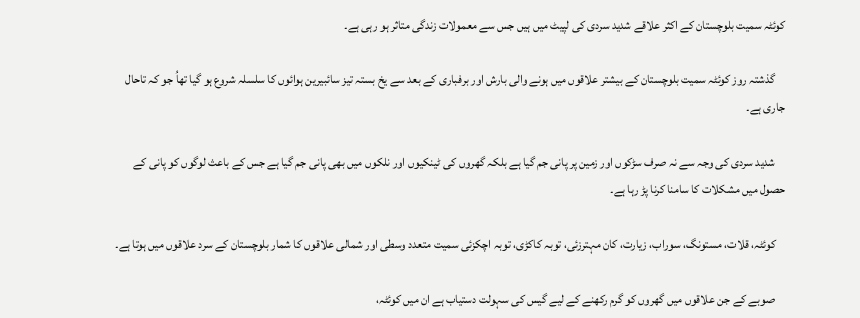کوئٹہ سمیت بلوچستان کے اکثر علاقے شدید سردی کی لپیٹ میں ہیں جس سے معمولات زندگی متاثر ہو رہی ہے۔

    گذشتہ روز کوئٹہ سمیت بلوچستان کے بیشتر علاقوں میں ہونے والی بارش اور برفباری کے بعد سے یخ بستہ تیز سائبیرین ہوائوں کا سلسلہ شروع ہو گیا تھاُ جو کہ تاحال جاری ہے۔

    شدید سردی کی وجہ سے نہ صرف سڑکوں اور زمین پر پانی جم گیا ہے بلکہ گھروں کی ٹینکیوں اور نلکوں میں بھی پانی جم گیا ہے جس کے باعث لوگوں کو پانی کے حصول میں مشکلات کا سامنا کرنا پڑ رہا ہے۔

    کوئٹہ، قلات، مستونگ، سوراب، زیارت، کان مہترزئی، توبہ کاکڑی، توبہ اچکزئی سمیت متعدد وسطی اور شمالی علاقوں کا شمار بلوچستان کے سرد علاقوں میں ہوتا ہے۔

    صوبے کے جن علاقوں میں گھروں کو گرم رکھنے کے لیے گیس کی سہولت دستیاب ہے ان میں کوئٹہ،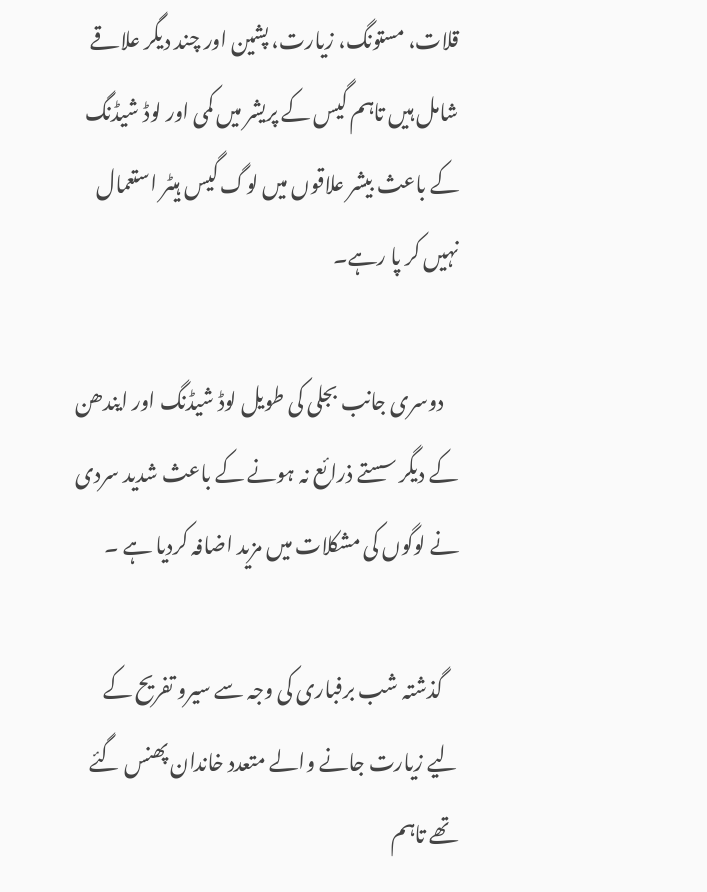قلات، مستونگ، زیارت، پشین اور چند دیگر علاقے شامل ہیں تاہم گیس کے پریشر میں کمی اور لوڈ شیڈنگ کے باعث بیشر علاقوں میں لوگ گیس ہیٹر استعمال نہیں کر پا رہے۔

    دوسری جانب بجلی کی طویل لوڈ شیڈنگ اور ایندھن کے دیگر سستے ذرائع نہ ہونے کے باعث شدید سردی نے لوگوں کی مشکلات میں مزید اضافہ کردیا ہے ۔

    گذشتہ شب برفباری کی وجہ سے سیرو تفریح کے لیے زیارت جانے والے متعدد خاندان پھنس گئے تھے تاہم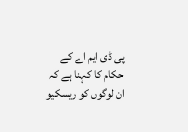پی ڈی ایم اے کے حکام کا کہنا ہے کہ ان لوگوں کو ریسکیو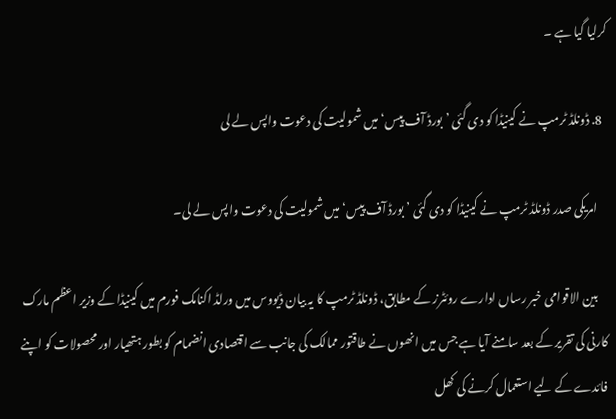کرلیا گیا ہے ۔

  8. ڈونلڈ ٹرمپ نے کینیڈا کو دی گئی ’بورڈ آف پیس‘ میں شمولیت کی دعوت واپس لے لی

    امریکی صدر ڈونلڈ ٹرمپ نے کینیڈا کو دی گئی ’بورڈ آف پیس‘ میں شمولیت کی دعوت واپس لے لی۔

    بین الاقوامی خبر رساں ادارے روئٹرز کے مطابق، ڈونلڈ ٹرمپ کا یہ بیان ڈیووس میں ورلڈ اکنامک فورم میں کینیڈا کے وزیر اعظم مارک کارنی کی تقریر کے بعد سامنے آیا ہے جس میں انھوں نے طاقتور ممالک کی جانب سے اقتصادی انضمام کو بطور ہتھیار اور محصولات کو اپنے فائدے کے لیے استعمال کرنے کی کھل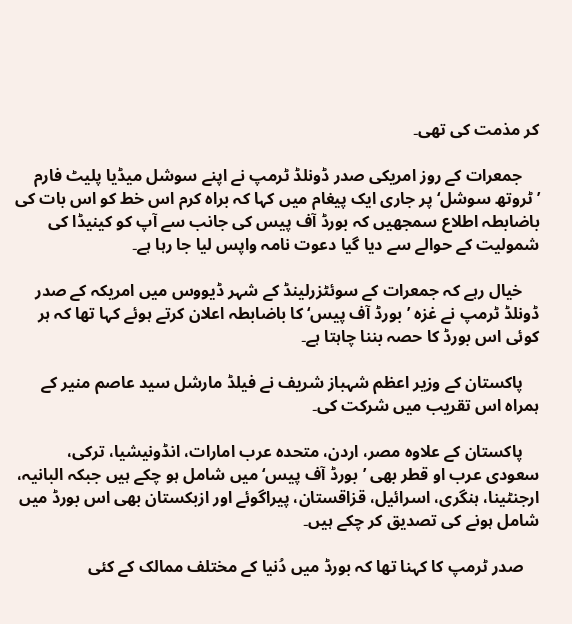کر مذمت کی تھی۔

    جمعرات کے روز امریکی صدر ڈونلڈ ٹرمپ نے اپنے سوشل میڈیا پلیٹ فارم ’ٹروتھ سوشل‘ پر جاری ایک پیغام میں کہا کہ براہ کرم اس خط کو اس بات کی باضابطہ اطلاع سمجھیں کہ بورڈ آف پیس کی جانب سے آپ کو کینیڈا کی شمولیت کے حوالے سے دیا گیا دعوت نامہ واپس لیا جا رہا ہے۔

    خیال رہے کہ جمعرات کے سوئٹزرلینڈ کے شہر ڈیووس میں امریکہ کے صدر ڈونلڈ ٹرمپ نے غزہ ’بورڈ آف پیس‘ کا باضابطہ اعلان کرتے ہوئے کہا تھا کہ ہر کوئی اس بورڈ کا حصہ بننا چاہتا ہے۔

    پاکستان کے وزیر اعظم شہباز شریف نے فیلڈ مارشل سید عاصم منیر کے ہمراہ اس تقریب میں شرکت کی۔

    پاکستان کے علاوہ مصر، اردن، متحدہ عرب امارات، انڈونیشیا، ترکی، سعودی عرب او قطر بھی ’بورڈ آف پیس‘ میں شامل ہو چکے ہیں جبکہ البانیہ، ارجنٹینا، ہنگری، اسرائیل، قزاقستان، پیراگوئے اور ازبکستان بھی اس بورڈ میں شامل ہونے کی تصدیق کر چکے ہیں۔

    صدر ٹرمپ کا کہنا تھا کہ بورڈ میں دُنیا کے مختلف ممالک کے کئی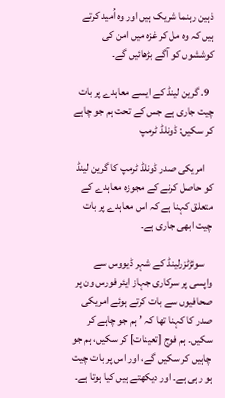ذہین رہنما شریک ہیں اور وہ اُمید کرتے ہیں کہ وہ مل کر غزہ میں امن کی کوششوں کو آگے بڑھائیں گے۔

  9. گرین لینڈ کے ایسے معاہدے پر بات چیت جاری ہے جس کے تحت ہم جو چاہے کر سکیں: ڈونلڈ ٹرمپ

    امریکی صدر ڈونلڈ ٹرمپ کا گرین لینڈ کو حاصل کرنے کے مجوزہ معاہدے کے متعلق کہنا ہے کہ اس معاہدے پر بات چیت ابھی جاری ہے۔

    سوئڑٹزرلینڈ کے شہر ڈیووس سے واپسی پر سرکاری جہاز ایئر فورس ون پر صحافیوں سے بات کرتے ہوئے امریکی صدر کا کہنا تھا کہ ’ہم جو چاہے کر سکیں۔ ہم فوج [تعینات] کر سکیں، ہم جو چاہیں کر سکیں گے، اور اس پر بات چیت ہو رہی ہے۔ اور دیکھتے ہیں کیا ہوتا ہے۔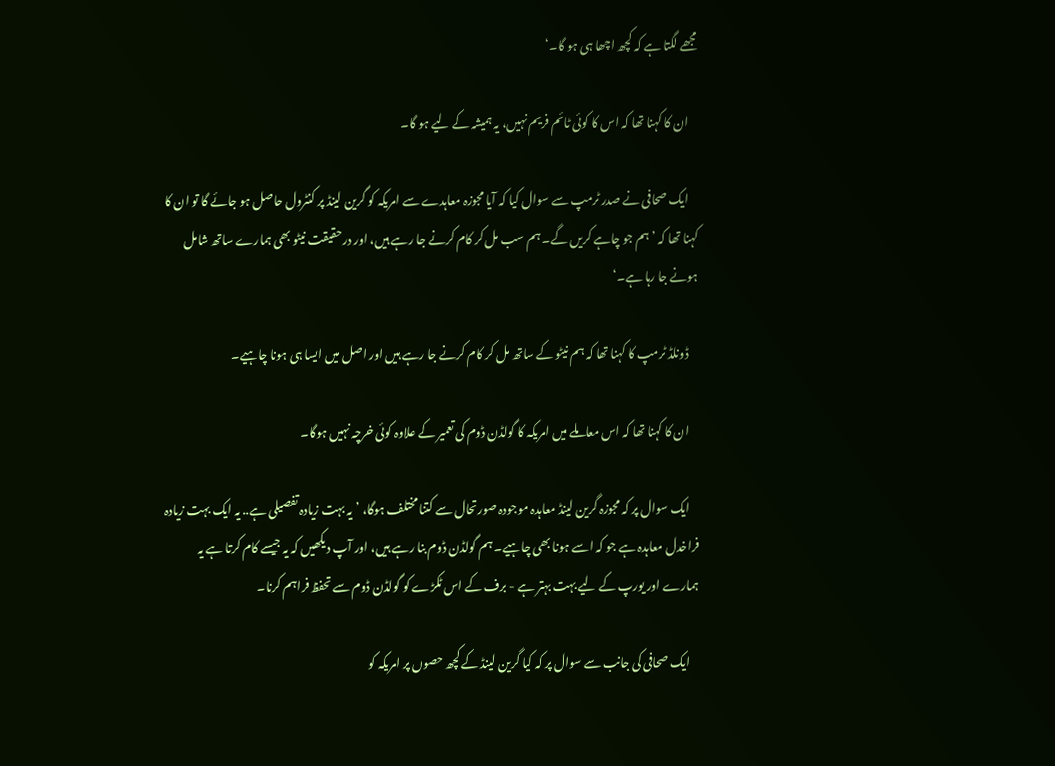مجھے لگتا ہے کہ کچھ اچھا ہی ہو گا۔‘

    ان کا کہنا تھا کہ اس کا کوئی ٹائم فریم نہیں، یہ ہمیشہ کے لیے ہو گا۔

    ایک صحافی نے صدر ٹرمپ سے سوال کیا کہ آیا مجوزہ معاہدے سے امریکہ کو گرین لینڈ پر کنٹرول حاصل ہو جائے گا تو ان کا کہنا تھا کہ ’ہم جو چاہے کریں گے۔ ہم سب مل کر کام کرنے جا رہے ہیں، اور درحقیقت نیٹو بھی ہمارے ساتھ شامل ہونے جا رہا ہے۔‘

    ڈونلڈ ٹرمپ کا کہنا تھا کہ ہم نیٹو کے ساتھ مل کر کام کرنے جا رہے ہیں اور اصل میں ایسا ہی ہونا چاہیے۔

    ان کا کہنا تھا کہ اس معاملے میں امریکہ کا گولڈن ڈوم کی تعمیر کے علاوہ کوئی خرچہ نہیں ہوگا۔

    ایک سوال پر کہ مجوزہ گرین لینڈ معاہدہ موجودہ صورتحال سے کتنا مختلف ہوگا، ’یہ بہت زیادہ تفصیلی ہے.. یہ ایک بہت زیادہ فراخدل معاہدہ ہے جو کہ اسے ہونا بھی چاہیے۔ ہم گولڈن ڈوم بنا رہے ہیں، اور آپ دیکھیں کہ یہ جیسے کام کرتا ہے یہ ہمارے اور یورپ کے لیے بہت بہتر ہے - برف کے اس ٹکڑے کو گولڈن ڈوم سے تحفظ فراہم کرنا۔

    ایک صحافی کی جانب سے سوال پر کہ کیا گرین لینڈ کے کچھ حصوں پر امریکہ کو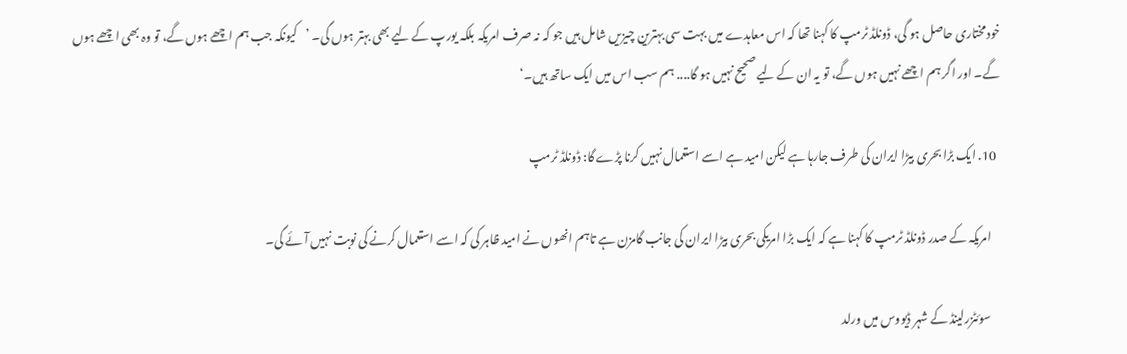خودمختاری حاصل ہو گی، ڈونلڈ ٹرمپ کا کہنا تھا کہ اس معاہدے میں بہت سی بہترین چیزیں شامل ہیں جو کہ نہ صرف امریکہ بلکہ یورپ کے لیے بھی بہتر ہوں گی۔ ’کیونکہ جب ہم اچھے ہوں گے، تو وہ بھی اچھے ہوں گے۔ اور اگر ہم اچھے نہیں ہوں گے، تو یہ ان کے لیے صحیح نہیں ہو گا.... ہم سب اس میں ایک ساتھ ہیں۔‘

  10. ایک بڑا بحری بیڑا ایران کی طرف جارہا ہے لیکن امید ہے اسے استعمال نہیں کرنا پڑے گا: ڈونلڈ ٹرمپ

    امریکہ کے صدر ڈونلڈ ٹرمپ کا کہنا ہے کہ ایک بڑا امریکی بحری بیڑا ایران کی جانب گامزن ہے تاہم انھوں نے امید ظاہر کی کہ اسے استعمال کرنے کی نوبت نہیں آئے گی۔

    سوئٹزرلینڈ کے شہر ڈیووس میں ورلد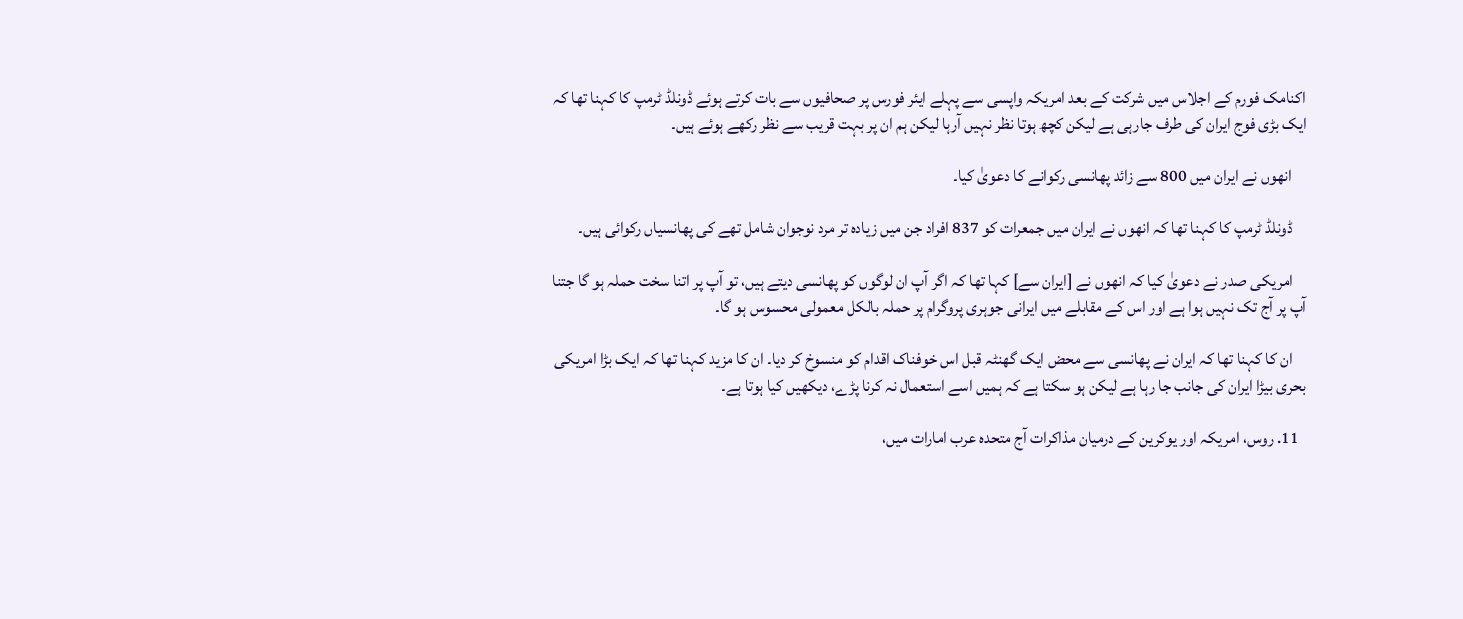اکنامک فورم کے اجلاس میں شرکت کے بعد امریکہ واپسی سے پہلے ایئر فورس پر صحافیوں سے بات کرتے ہوئے ڈونلڈ ٹرمپ کا کہنا تھا کہ ایک بڑی فوج ایران کی طرف جارہی ہے لیکن کچھ ہوتا نظر نہیں آرہا لیکن ہم ان پر بہت قریب سے نظر رکھے ہوئے ہیں۔

    انھوں نے ایران میں 800 سے زائد پھانسی رکوانے کا دعویٰ کیا۔

    ڈونلڈ ٹرمپ کا کہنا تھا کہ انھوں نے ایران میں جمعرات کو 837 افراد جن میں زیادہ تر مرد نوجوان شامل تھے کی پھانسیاں رکوائی ہیں۔

    امریکی صدر نے دعویٰ کیا کہ انھوں نے [ایران سے] کہا تھا کہ اگر آپ ان لوگوں کو پھانسی دیتے ہیں، تو آپ پر اتنا سخت حملہ ہو گا جتنا آپ پر آج تک نہیں ہوا ہے اور اس کے مقابلے میں ایرانی جوہری پروگرام پر حملہ بالکل معمولی محسوس ہو گا۔

    ان کا کہنا تھا کہ ایران نے پھانسی سے محض ایک گھنٹہ قبل اس خوفناک اقدام کو منسوخ کر دیا۔ ان کا مزید کہنا تھا کہ ایک بڑا امریکی بحری بیڑا ایران کی جانب جا رہا ہے لیکن ہو سکتا ہے کہ ہمیں اسے استعمال نہ کرنا پڑے، دیکھیں کیا ہوتا ہے۔

  11. روس، امریکہ اور یوکرین کے درمیان مذاکرات آج متحدہ عرب امارات میں،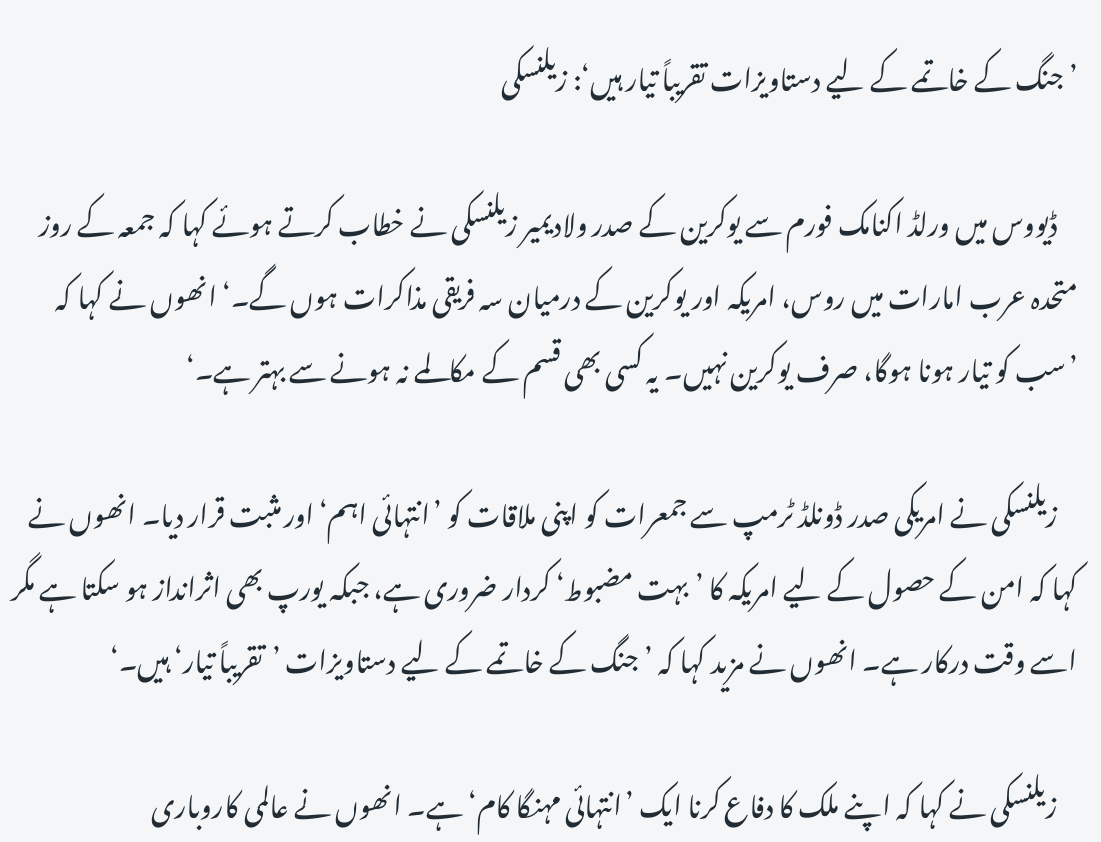’جنگ کے خاتمے کے لیے دستاویزات تقریباً تیار ہیں‘: زیلنسکی

    ڈیووس میں ورلڈ اکنامک فورم سے یوکرین کے صدر ولادیمیر زیلنسکی نے خطاب کرتے ہوئے کہا کہ جمعہ کے روز متحدہ عرب امارات میں روس، امریکہ اور یوکرین کے درمیان سہ فریقی مذاکرات ہوں گے۔‘ انھوں نے کہا کہ ’سب کو تیار ہونا ہوگا، صرف یوکرین نہیں۔ یہ کسی بھی قسم کے مکالمے نہ ہونے سے بہتر ہے۔‘

    زیلنسکی نے امریکی صدر ڈونلڈ ٹرمپ سے جمعرات کو اپنی ملاقات کو ’انتہائی اہم‘ اور مثبت قرار دیا۔ انھوں نے کہا کہ امن کے حصول کے لیے امریکہ کا ’بہت مضبوط‘ کردار ضروری ہے، جبکہ یورپ بھی اثرانداز ہو سکتا ہے مگر اسے وقت درکار ہے۔ انھوں نے مزید کہا کہ ’جنگ کے خاتمے کے لیے دستاویزات ’تقریباً تیار‘ ہیں۔‘

    زیلنسکی نے کہا کہ اپنے ملک کا دفاع کرنا ایک ’انتہائی مہنگا کام‘ ہے۔ انھوں نے عالمی کاروباری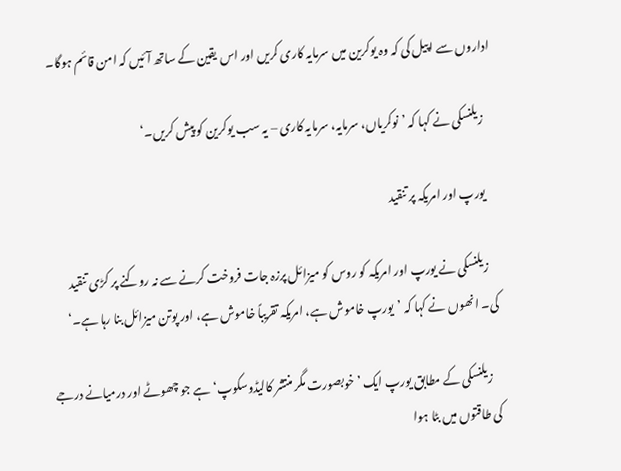اداروں سے اپیل کی کہ وہ یوکرین میں سرمایہ کاری کریں اور اس یقین کے ساتھ آئیں کہ امن قائم ہوگا۔

    زیلنسکی نے کہا کہ ’نوکریاں، سرمایہ، سرمایہ کاری – یہ سب یوکرین کو پیش کریں۔‘

    یورپ اور امریکہ پر تنقید

    زیلنسکی نے یورپ اور امریکہ کو روس کو میزائل پرزہ جات فروخت کرنے سے نہ روکنے پر کڑی تنقید کی۔ انھوں نے کہا کہ ’یورپ خاموش ہے، امریکہ تقریباً خاموش ہے، اور پوتن میزائل بنا رہا ہے۔‘

    زیلنسکی کے مطابق یورپ ایک ’خوبصورت مگر منتشر کالیڈوسکوپ‘ ہے جو چھوٹے اور درمیانے درجے کی طاقتوں میں بٹا ہوا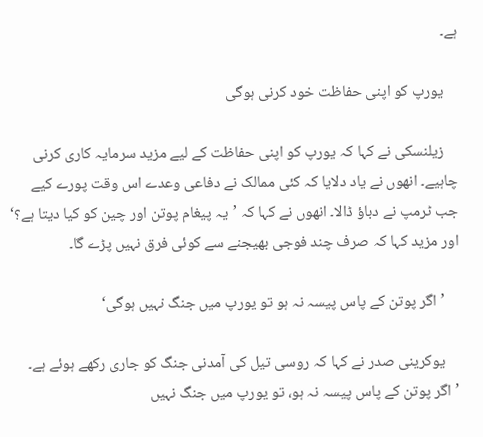ہے۔

    یورپ کو اپنی حفاظت خود کرنی ہوگی

    زیلنسکی نے کہا کہ یورپ کو اپنی حفاظت کے لیے مزید سرمایہ کاری کرنی چاہیے۔ انھوں نے یاد دلایا کہ کئی ممالک نے دفاعی وعدے اس وقت پورے کیے جب ٹرمپ نے دباؤ ڈالا۔ انھوں نے کہا کہ ’یہ پیغام پوتن اور چین کو کیا دیتا ہے؟‘ اور مزید کہا کہ صرف چند فوجی بھیجنے سے کوئی فرق نہیں پڑے گا۔

    ’اگر پوتن کے پاس پیسہ نہ ہو تو یورپ میں جنگ نہیں ہوگی‘

    یوکرینی صدر نے کہا کہ روسی تیل کی آمدنی جنگ کو جاری رکھے ہوئے ہے۔ ’اگر پوتن کے پاس پیسہ نہ ہو، تو یورپ میں جنگ نہیں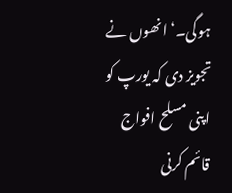ہوگی۔‘ انھوں نے تجویز دی کہ یورپ کو اپنی مسلح افواج قائم کرنی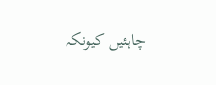چاہئیں کیونکہ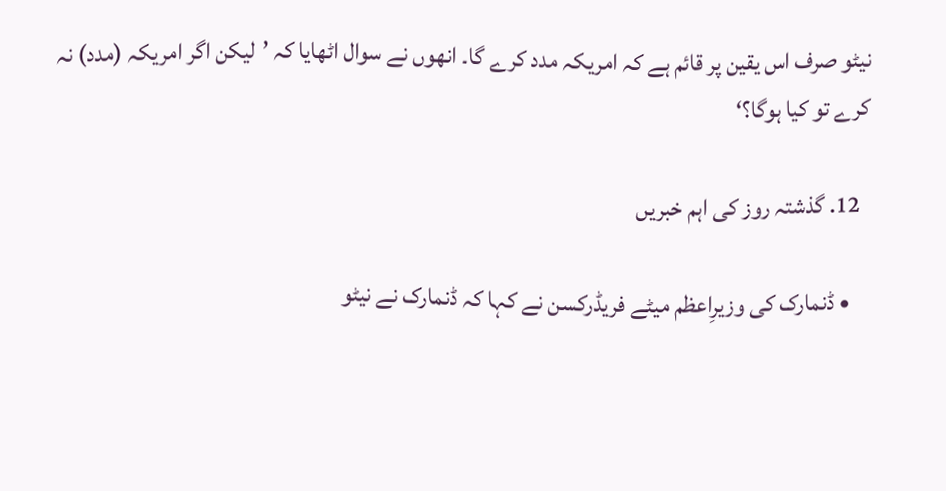نیٹو صرف اس یقین پر قائم ہے کہ امریکہ مدد کرے گا۔ انھوں نے سوال اٹھایا کہ ’لیکن اگر امریکہ (مدد) نہ کرے تو کیا ہوگا؟‘

  12. گذشتہ روز کی اہم خبریں

    • ڈنمارک کی وزیرِاعظم میٹے فریڈرکسن نے کہا کہ ڈنمارک نے نیٹو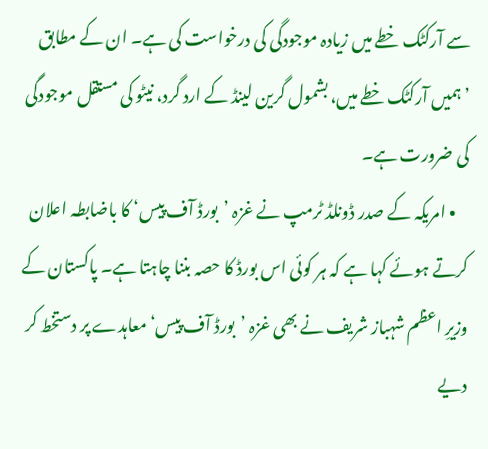سے آرکٹک خطے میں زیادہ موجودگی کی درخواست کی ہے۔ ان کے مطابق ’ہمیں آرکٹک خطے میں، بشمول گرین لینڈ کے ارد گرد، نیٹو کی مستقل موجودگی کی ضرورت ہے۔
    • امریکہ کے صدر ڈونلڈ ٹرمپ نے غزہ ’بورڈ آف پیس‘ کا باضابطہ اعلان کرتے ہوئے کہا ہے کہ ہر کوئی اس بورڈ کا حصہ بننا چاہتا ہے۔ پاکستان کے وزیرِ اعظم شہباز شریف نے بھی غزہ ’بورڈ آف پیس‘ معاہدے پر دستخط کر دیے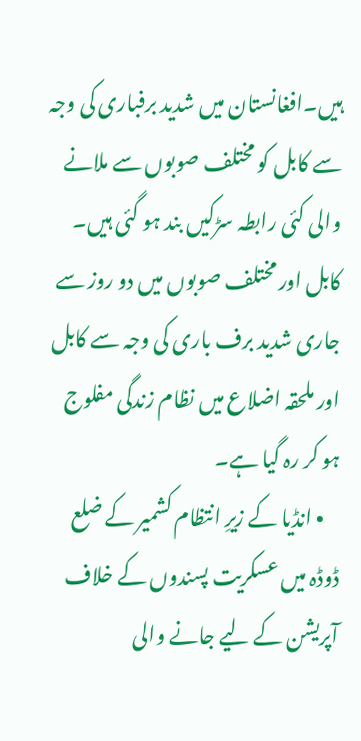ہیں۔افغانستان میں شدید برفباری کی وجہ سے کابل کو مختلف صوبوں سے ملانے والی کئی رابطہ سڑکیں بند ہو گئی ہیں۔ کابل اور مختلف صوبوں میں دو روز سے جاری شدید برف باری کی وجہ سے کابل اور ملحقہ اضلاع میں نظام زندگی مفلوج ہو کر رہ گیا ہے۔
    • انڈیا کے زیرِ انتظام کشمیر کے ضلع ڈوڈہ میں عسکریت پسندوں کے خلاف آپریشن کے لیے جانے والی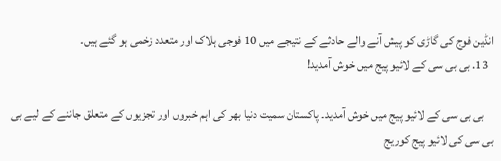انڈین فوج کی گاڑی کو پیش آنے والے حادثے کے نتیجے میں 10 فوجی ہلاک اور متعدد زخمی ہو گئے ہیں۔
  13. بی بی سی کے لائیو پیج میں خوش آمدید!

    بی بی سی کے لائیو پیج میں خوش آمدید۔ پاکستان سمیت دنیا بھر کی اہم خبروں اور تجزیوں کے متعلق جاننے کے لیے بی بی سی کی لائیو پیج کوریج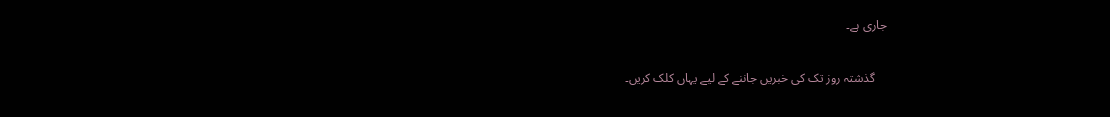جاری ہے۔

    گذشتہ روز تک کی خبریں جاننے کے لیے یہاں کلک کریں۔